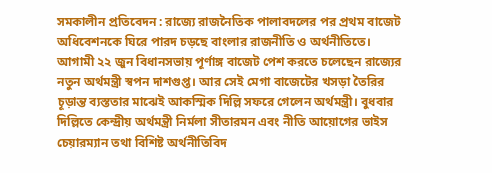সমকালীন প্রতিবেদন : রাজ্যে রাজনৈতিক পালাবদলের পর প্রথম বাজেট অধিবেশনকে ঘিরে পারদ চড়ছে বাংলার রাজনীতি ও অর্থনীতিতে। আগামী ২২ জুন বিধানসভায় পূর্ণাঙ্গ বাজেট পেশ করতে চলেছেন রাজ্যের নতুন অর্থমন্ত্রী স্বপন দাশগুপ্ত। আর সেই মেগা বাজেটের খসড়া তৈরির চূড়ান্ত ব্যস্ততার মাঝেই আকস্মিক দিল্লি সফরে গেলেন অর্থমন্ত্রী। বুধবার দিল্লিতে কেন্দ্রীয় অর্থমন্ত্রী নির্মলা সীতারমন এবং নীতি আয়োগের ভাইস চেয়ারম্যান তথা বিশিষ্ট অর্থনীতিবিদ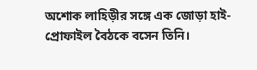অশোক লাহিড়ীর সঙ্গে এক জোড়া হাই-প্রোফাইল বৈঠকে বসেন তিনি।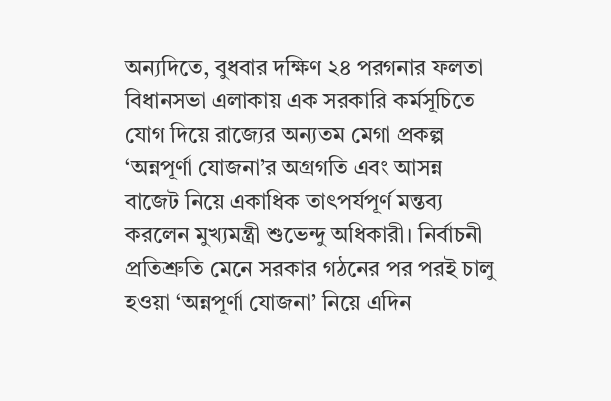অন্যদিতে, বুধবার দক্ষিণ ২৪ পরগনার ফলতা বিধানসভা এলাকায় এক সরকারি কর্মসূচিতে যোগ দিয়ে রাজ্যের অন্যতম মেগা প্রকল্প ‘অন্নপূর্ণা যোজনা’র অগ্রগতি এবং আসন্ন বাজেট নিয়ে একাধিক তাৎপর্যপূর্ণ মন্তব্য করলেন মুখ্যমন্ত্রী শুভেন্দু অধিকারী। নির্বাচনী প্রতিশ্রুতি মেনে সরকার গঠনের পর পরই চালু হওয়া ‘অন্নপূর্ণা যোজনা’ নিয়ে এদিন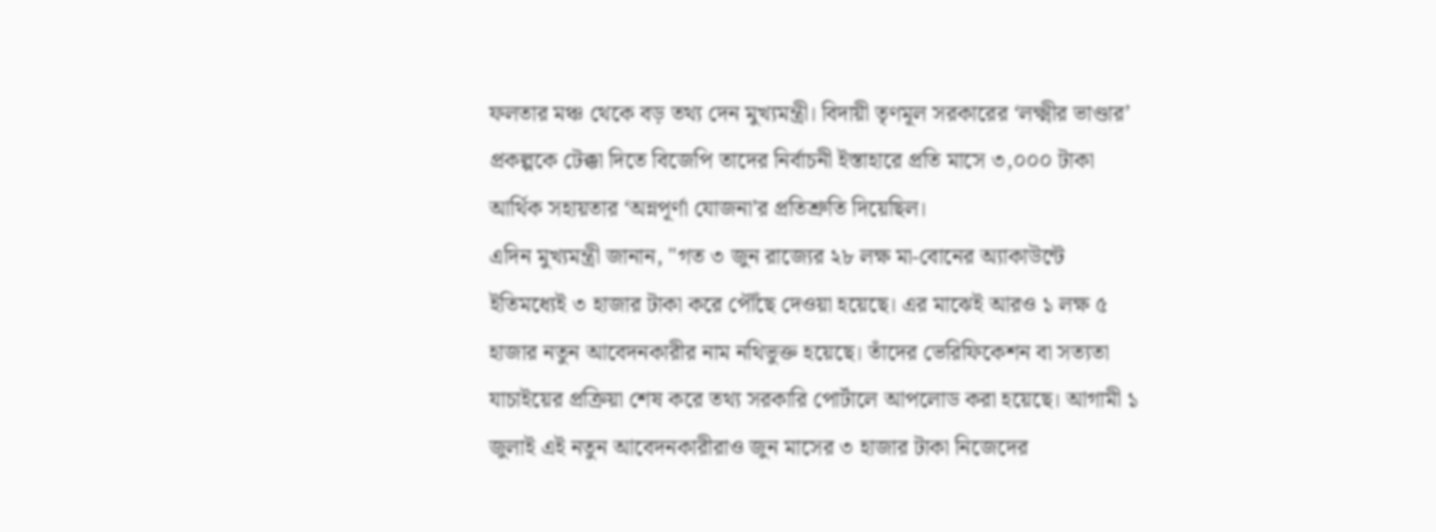ফলতার মঞ্চ থেকে বড় তথ্য দেন মুখ্যমন্ত্রী। বিদায়ী তৃণমূল সরকারের ‘লক্ষ্মীর ভাণ্ডার’ প্রকল্পকে টেক্কা দিতে বিজেপি তাদের নির্বাচনী ইস্তাহারে প্রতি মাসে ৩,০০০ টাকা আর্থিক সহায়তার ‘অন্নপূর্ণা যোজনা’র প্রতিশ্রুতি দিয়েছিল।
এদিন মুখ্যমন্ত্রী জানান, "গত ৩ জুন রাজ্যের ২৮ লক্ষ মা-বোনের অ্যাকাউন্টে ইতিমধ্যেই ৩ হাজার টাকা করে পৌঁছে দেওয়া হয়েছে। এর মাঝেই আরও ১ লক্ষ ৫ হাজার নতুন আবেদনকারীর নাম নথিভুক্ত হয়েছে। তাঁদের ভেরিফিকেশন বা সত্যতা যাচাইয়ের প্রক্রিয়া শেষ করে তথ্য সরকারি পোর্টালে আপলোড করা হয়েছে। আগামী ১ জুলাই এই নতুন আবেদনকারীরাও জুন মাসের ৩ হাজার টাকা নিজেদের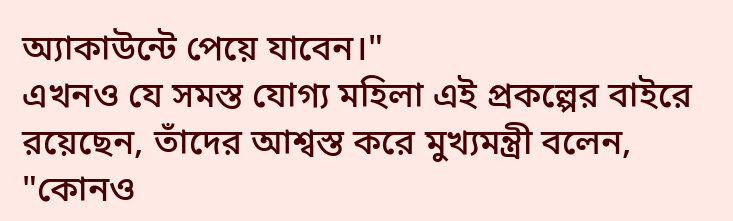অ্যাকাউন্টে পেয়ে যাবেন।"
এখনও যে সমস্ত যোগ্য মহিলা এই প্রকল্পের বাইরে রয়েছেন, তাঁদের আশ্বস্ত করে মুখ্যমন্ত্রী বলেন, "কোনও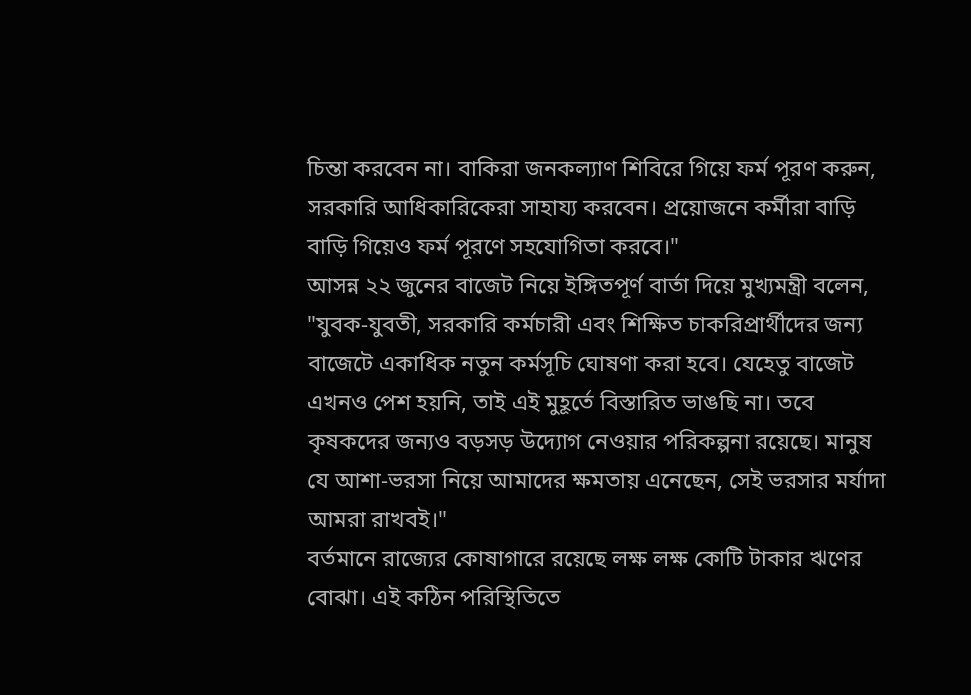চিন্তা করবেন না। বাকিরা জনকল্যাণ শিবিরে গিয়ে ফর্ম পূরণ করুন, সরকারি আধিকারিকেরা সাহায্য করবেন। প্রয়োজনে কর্মীরা বাড়ি বাড়ি গিয়েও ফর্ম পূরণে সহযোগিতা করবে।"
আসন্ন ২২ জুনের বাজেট নিয়ে ইঙ্গিতপূর্ণ বার্তা দিয়ে মুখ্যমন্ত্রী বলেন, "যুবক-যুবতী, সরকারি কর্মচারী এবং শিক্ষিত চাকরিপ্রার্থীদের জন্য বাজেটে একাধিক নতুন কর্মসূচি ঘোষণা করা হবে। যেহেতু বাজেট এখনও পেশ হয়নি, তাই এই মুহূর্তে বিস্তারিত ভাঙছি না। তবে কৃষকদের জন্যও বড়সড় উদ্যোগ নেওয়ার পরিকল্পনা রয়েছে। মানুষ যে আশা-ভরসা নিয়ে আমাদের ক্ষমতায় এনেছেন, সেই ভরসার মর্যাদা আমরা রাখবই।"
বর্তমানে রাজ্যের কোষাগারে রয়েছে লক্ষ লক্ষ কোটি টাকার ঋণের বোঝা। এই কঠিন পরিস্থিতিতে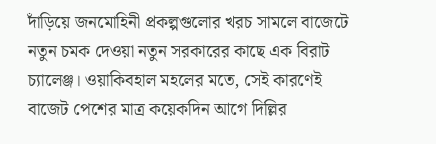দাঁড়িয়ে জনমোহিনী প্রকল্পগুলোর খরচ সামলে বাজেটে নতুন চমক দেওয়া নতুন সরকারের কাছে এক বিরাট চ্যালেঞ্জ। ওয়াকিবহাল মহলের মতে, সেই কারণেই বাজেট পেশের মাত্র কয়েকদিন আগে দিল্লির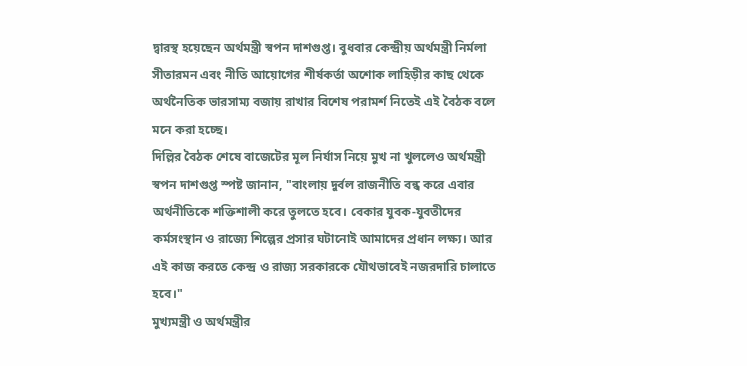দ্বারস্থ হয়েছেন অর্থমন্ত্রী স্বপন দাশগুপ্ত। বুধবার কেন্দ্রীয় অর্থমন্ত্রী নির্মলা সীতারমন এবং নীতি আয়োগের শীর্ষকর্তা অশোক লাহিড়ীর কাছ থেকে অর্থনৈতিক ভারসাম্য বজায় রাখার বিশেষ পরামর্শ নিতেই এই বৈঠক বলে মনে করা হচ্ছে।
দিল্লির বৈঠক শেষে বাজেটের মূল নির্যাস নিয়ে মুখ না খুললেও অর্থমন্ত্রী স্বপন দাশগুপ্ত স্পষ্ট জানান, "বাংলায় দুর্বল রাজনীতি বন্ধ করে এবার অর্থনীতিকে শক্তিশালী করে তুলতে হবে। বেকার যুবক-যুবতীদের কর্মসংস্থান ও রাজ্যে শিল্পের প্রসার ঘটানোই আমাদের প্রধান লক্ষ্য। আর এই কাজ করতে কেন্দ্র ও রাজ্য সরকারকে যৌথভাবেই নজরদারি চালাতে হবে।"
মুখ্যমন্ত্রী ও অর্থমন্ত্রীর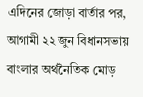এদিনের জোড়া বার্তার পর, আগামী ২২ জুন বিধানসভায় বাংলার অর্থনৈতিক মোড়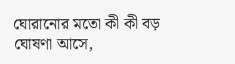ঘোরানোর মতো কী কী বড় ঘোষণা আসে,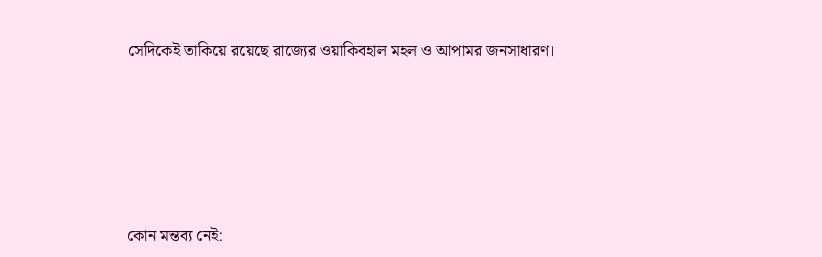সেদিকেই তাকিয়ে রয়েছে রাজ্যের ওয়াকিবহাল মহল ও আপামর জনসাধারণ।








কোন মন্তব্য নেই: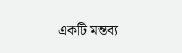একটি মন্তব্য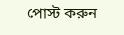পোস্ট করুন